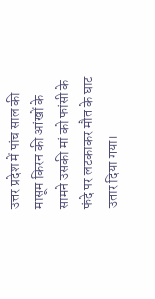उत्तर प्रदेश में पांच साल की मासूम किरन की आंखों के सामने उसकी मां को फांसी के फंदे पर लटकाकर मौत के घाट उतार दिया गया।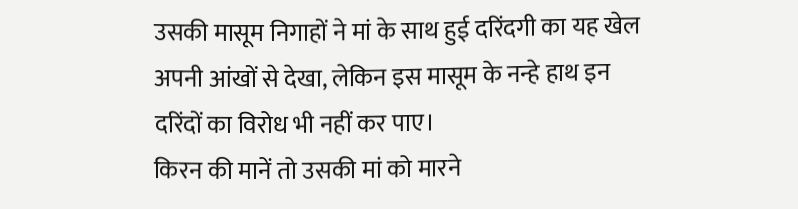उसकी मासूम निगाहों ने मां के साथ हुई दरिंदगी का यह खेल अपनी आंखों से देखा, लेकिन इस मासूम के नन्हे हाथ इन दरिंदों का विरोध भी नहीं कर पाए।
किरन की मानें तो उसकी मां को मारने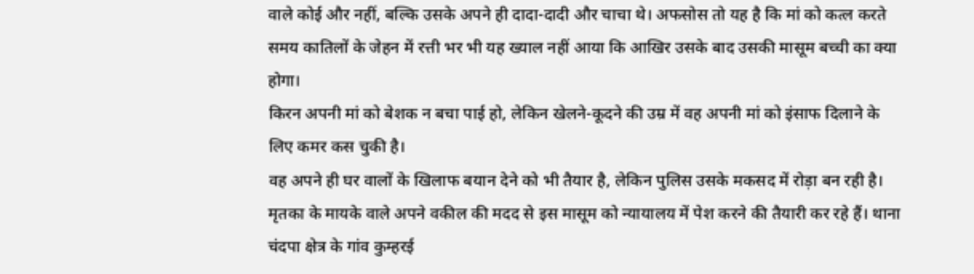वाले कोई और नहीं, बल्कि उसके अपने ही दादा-दादी और चाचा थे। अफसोस तो यह है कि मां को कत्ल करते समय कातिलों के जेहन में रत्ती भर भी यह ख्याल नहीं आया कि आखिर उसके बाद उसकी मासूम बच्ची का क्या होगा।
किरन अपनी मां को बेशक न बचा पाई हो, लेकिन खेलने-कूदने की उम्र में वह अपनी मां को इंसाफ दिलाने के लिए कमर कस चुकी है।
वह अपने ही घर वालों के खिलाफ बयान देने को भी तैयार है, लेकिन पुलिस उसके मकसद में रोड़ा बन रही है।
मृतका के मायके वाले अपने वकील की मदद से इस मासूम को न्यायालय में पेश करने की तैयारी कर रहे हैं। थाना चंदपा क्षेत्र के गांव कुम्हरई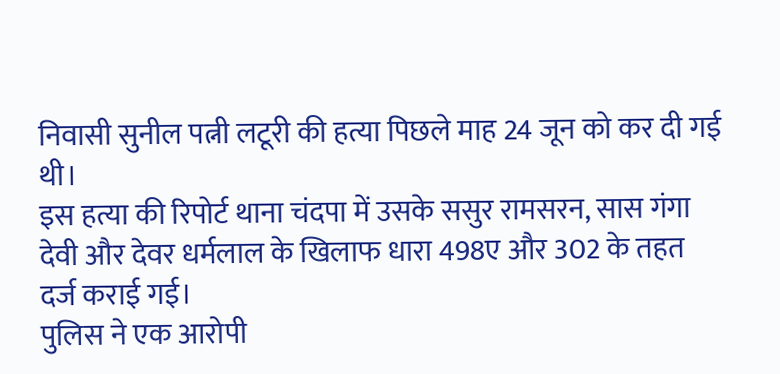निवासी सुनील पत्नी लटूरी की हत्या पिछले माह 24 जून को कर दी गई थी।
इस हत्या की रिपोर्ट थाना चंदपा में उसके ससुर रामसरन, सास गंगा देवी और देवर धर्मलाल के खिलाफ धारा 498ए और 302 के तहत दर्ज कराई गई।
पुलिस ने एक आरोपी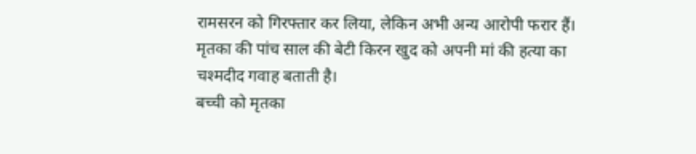रामसरन को गिरफ्तार कर लिया, लेकिन अभी अन्य आरोपी फरार हैं। मृतका की पांच साल की बेटी किरन खुद को अपनी मां की हत्या का चश्मदीद गवाह बताती है।
बच्ची को मृतका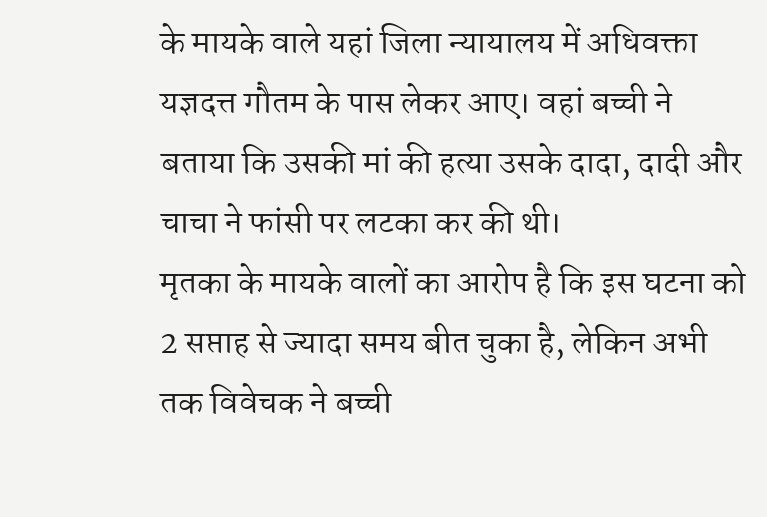के मायके वाले यहां जिला न्यायालय में अधिवक्ता यज्ञदत्त गौतम के पास लेकर आए। वहां बच्ची ने बताया कि उसकी मां की हत्या उसके दादा, दादी और चाचा ने फांसी पर लटका कर की थी।
मृतका के मायके वालों का आरोप है कि इस घटना को 2 सप्ताह से ज्यादा समय बीत चुका है, लेकिन अभी तक विवेचक ने बच्ची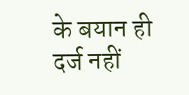के बयान ही दर्ज नहीं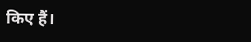किए हैं।